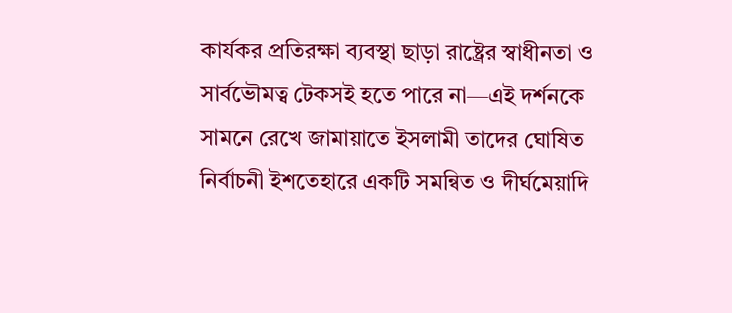কার্যকর প্রতিরক্ষা ব্যবস্থা ছাড়া রাষ্ট্রের স্বাধীনতা ও সার্বভৌমত্ব টেকসই হতে পারে না—এই দর্শনকে সামনে রেখে জামায়াতে ইসলামী তাদের ঘোষিত নির্বাচনী ইশতেহারে একটি সমন্বিত ও দীর্ঘমেয়াদি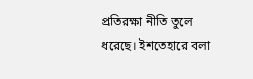প্রতিরক্ষা নীতি তুলে ধরেছে। ইশতেহারে বলা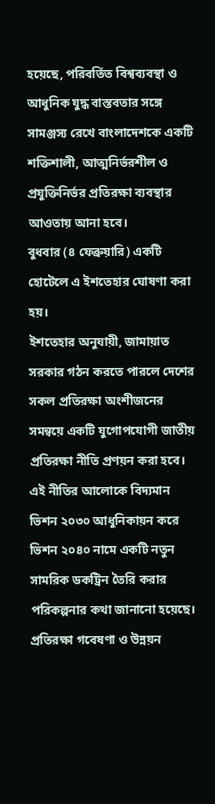হয়েছে, পরিবর্তিত বিশ্বব্যবস্থা ও আধুনিক যুদ্ধ বাস্তবতার সঙ্গে সামঞ্জস্য রেখে বাংলাদেশকে একটি শক্তিশালী, আত্মনির্ভরশীল ও প্রযুক্তিনির্ভর প্রতিরক্ষা ব্যবস্থার আওতায় আনা হবে।
বুধবার (৪ ফেব্রুয়ারি) একটি হোটেলে এ ইশতেহার ঘোষণা করা হয়।
ইশতেহার অনুযায়ী, জামায়াত সরকার গঠন করতে পারলে দেশের সকল প্রতিরক্ষা অংশীজনের সমন্বয়ে একটি যুগোপযোগী জাতীয় প্রতিরক্ষা নীতি প্রণয়ন করা হবে। এই নীতির আলোকে বিদ্যমান ভিশন ২০৩০ আধুনিকায়ন করে ভিশন ২০৪০ নামে একটি নতুন সামরিক ডকট্রিন তৈরি করার পরিকল্পনার কথা জানানো হয়েছে।
প্রতিরক্ষা গবেষণা ও উন্নয়ন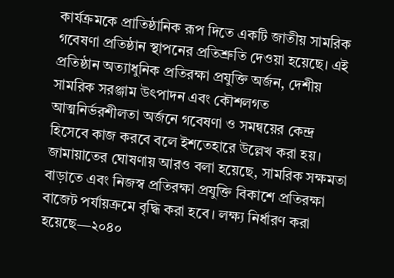কার্যক্রমকে প্রাতিষ্ঠানিক রূপ দিতে একটি জাতীয় সামরিক গবেষণা প্রতিষ্ঠান স্থাপনের প্রতিশ্রুতি দেওয়া হয়েছে। এই প্রতিষ্ঠান অত্যাধুনিক প্রতিরক্ষা প্রযুক্তি অর্জন, দেশীয় সামরিক সরঞ্জাম উৎপাদন এবং কৌশলগত আত্মনির্ভরশীলতা অর্জনে গবেষণা ও সমন্বয়ের কেন্দ্র হিসেবে কাজ করবে বলে ইশতেহারে উল্লেখ করা হয়।
জামায়াতের ঘোষণায় আরও বলা হয়েছে, সামরিক সক্ষমতা বাড়াতে এবং নিজস্ব প্রতিরক্ষা প্রযুক্তি বিকাশে প্রতিরক্ষা বাজেট পর্যায়ক্রমে বৃদ্ধি করা হবে। লক্ষ্য নির্ধারণ করা হয়েছে—২০৪০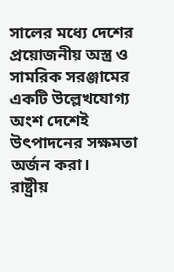সালের মধ্যে দেশের প্রয়োজনীয় অস্ত্র ও সামরিক সরঞ্জামের একটি উল্লেখযোগ্য অংশ দেশেই উৎপাদনের সক্ষমতা অর্জন করা।
রাষ্ট্রীয়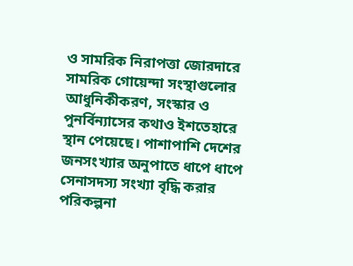ও সামরিক নিরাপত্তা জোরদারে সামরিক গোয়েন্দা সংস্থাগুলোর আধুনিকীকরণ, সংস্কার ও পুনর্বিন্যাসের কথাও ইশতেহারে স্থান পেয়েছে। পাশাপাশি দেশের জনসংখ্যার অনুপাতে ধাপে ধাপে সেনাসদস্য সংখ্যা বৃদ্ধি করার পরিকল্পনা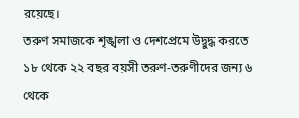রয়েছে।
তরুণ সমাজকে শৃঙ্খলা ও দেশপ্রেমে উদ্বুদ্ধ করতে ১৮ থেকে ২২ বছর বয়সী তরুণ-তরুণীদের জন্য ৬ থেকে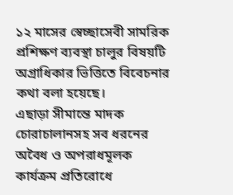১২ মাসের স্বেচ্ছাসেবী সামরিক প্রশিক্ষণ ব্যবস্থা চালুর বিষয়টি অগ্রাধিকার ভিত্তিতে বিবেচনার কথা বলা হয়েছে।
এছাড়া সীমান্তে মাদক চোরাচালানসহ সব ধরনের অবৈধ ও অপরাধমূলক কার্যক্রম প্রতিরোধে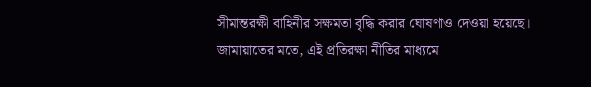সীমান্তরক্ষী বাহিনীর সক্ষমতা বৃদ্ধি করার ঘোষণাও দেওয়া হয়েছে।
জামায়াতের মতে, এই প্রতিরক্ষা নীতির মাধ্যমে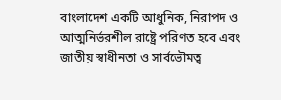বাংলাদেশ একটি আধুনিক, নিরাপদ ও আত্মনির্ভরশীল রাষ্ট্রে পরিণত হবে এবং জাতীয় স্বাধীনতা ও সার্বভৌমত্ব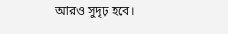আরও সুদৃঢ় হবে।